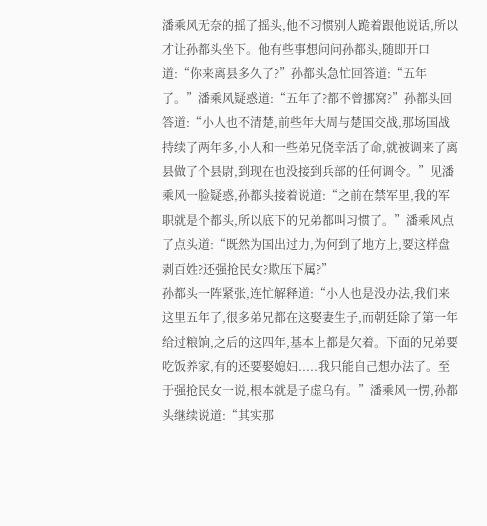潘乘风无奈的摇了摇头,他不习惯别人跪着跟他说话,所以才让孙都头坐下。他有些事想问问孙都头,随即开口道:“你来离县多久了?”孙都头急忙回答道:“五年了。”潘乘风疑惑道:“五年了?都不曾挪窝?”孙都头回答道:“小人也不清楚,前些年大周与楚国交战,那场国战持续了两年多,小人和一些弟兄侥幸活了命,就被调来了离县做了个县尉,到现在也没接到兵部的任何调令。”见潘乘风一脸疑惑,孙都头接着说道:“之前在禁军里,我的军职就是个都头,所以底下的兄弟都叫习惯了。”潘乘风点了点头道:“既然为国出过力,为何到了地方上,要这样盘剥百姓?还强抢民女?欺压下属?”
孙都头一阵紧张,连忙解释道:“小人也是没办法,我们来这里五年了,很多弟兄都在这娶妻生子,而朝廷除了第一年给过粮饷,之后的这四年,基本上都是欠着。下面的兄弟要吃饭养家,有的还要娶媳妇.....我只能自己想办法了。至于强抢民女一说,根本就是子虚乌有。”潘乘风一愣,孙都头继续说道:“其实那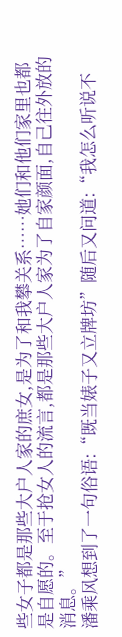些女子都是那些大户人家的庶女,是为了和我攀关系……她们和他们家里也都是自愿的。至于抢女人的流言,都是那些大户人家为了自家颜面,自己往外放的消息。”
潘乘风想到了一句俗语:“既当婊子又立牌坊”随后又问道:“我怎么听说不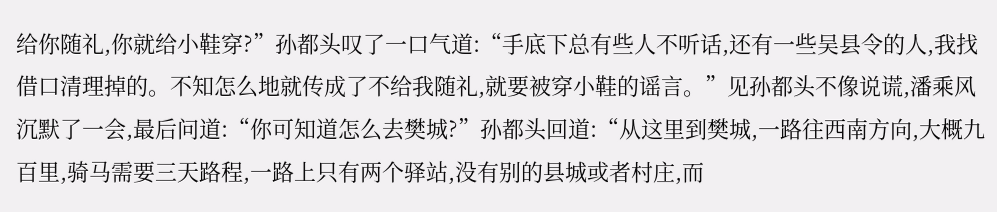给你随礼,你就给小鞋穿?”孙都头叹了一口气道:“手底下总有些人不听话,还有一些吴县令的人,我找借口清理掉的。不知怎么地就传成了不给我随礼,就要被穿小鞋的谣言。”见孙都头不像说谎,潘乘风沉默了一会,最后问道:“你可知道怎么去樊城?”孙都头回道:“从这里到樊城,一路往西南方向,大概九百里,骑马需要三天路程,一路上只有两个驿站,没有别的县城或者村庄,而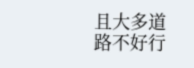且大多道路不好行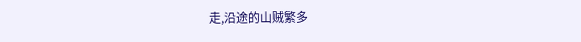走,沿途的山贼繁多